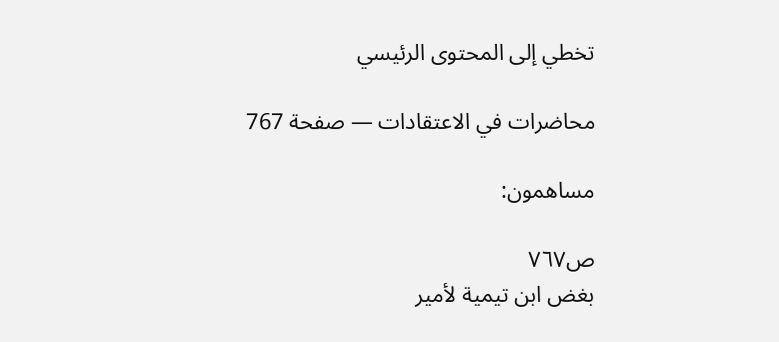تخطي إلى المحتوى الرئيسي

محاضرات في الاعتقادات — صفحة 767

مساهمون:

ص٧٦٧
بغض ابن تيمية لأمير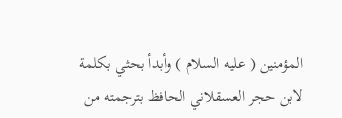المؤمنين ( عليه السلام ) وأبدأ بحثي بكلمة لابن حجر العسقلاني الحافظ بترجمته من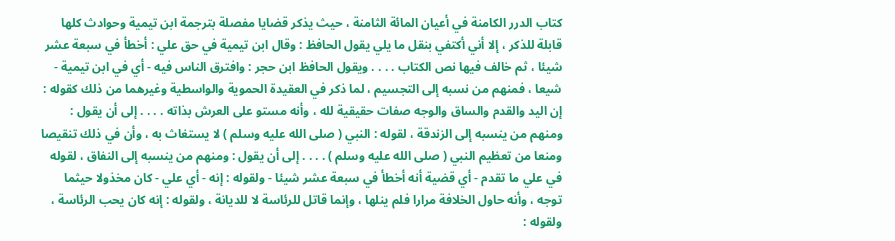كتاب الدرر الكامنة في أعيان المائة الثامنة ، حيث يذكر قضايا مفصلة بترجمة ابن تيمية وحوادث كلها قابلة للذكر ، إلا أني أكتفي بنقل ما يلي يقول الحافظ : وقال ابن تيمية في حق علي : أخطأ في سبعة عشر شيئا ، ثم خالف فيها نص الكتاب . . . . ويقول الحافظ ابن حجر : وافترق الناس فيه - أي في ابن تيمية - شيعا ، فمنهم من نسبه إلى التجسيم ، لما ذكر في العقيدة الحموية والواسطية وغيرهما من ذلك كقوله : إن اليد والقدم والساق والوجه صفات حقيقية لله ، وأنه مستو على العرش بذاته . . . . إلى أن يقول : ومنهم من ينسبه إلى الزندقة ، لقوله : النبي ( صلى الله عليه وسلم ) لا يستغاث به ، وأن في ذلك تنقيصا ومنعا من تعظيم النبي ( صلى الله عليه وسلم ) . . . . إلى أن يقول : ومنهم من ينسبه إلى النفاق ، لقوله في علي ما تقدم - أي قضية أنه أخطأ في سبعة عشر شيئا - ولقوله : إنه - أي علي - كان مخذولا حيثما توجه ، وأنه حاول الخلافة مرارا فلم ينلها ، وإنما قاتل للرئاسة لا للديانة ، ولقوله : إنه كان يحب الرئاسة ، ولقوله :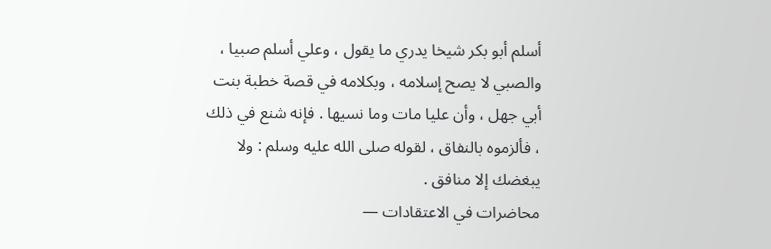أسلم أبو بكر شيخا يدري ما يقول ، وعلي أسلم صبيا ، والصبي لا يصح إسلامه ، وبكلامه في قصة خطبة بنت أبي جهل ، وأن عليا مات وما نسيها . فإنه شنع في ذلك ، فألزموه بالنفاق ، لقوله صلى الله عليه وسلم : ولا يبغضك إلا منافق .
محاضرات في الاعتقادات —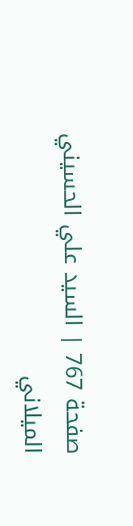صفحة 767 | السيد علي الحسيني الميلاني